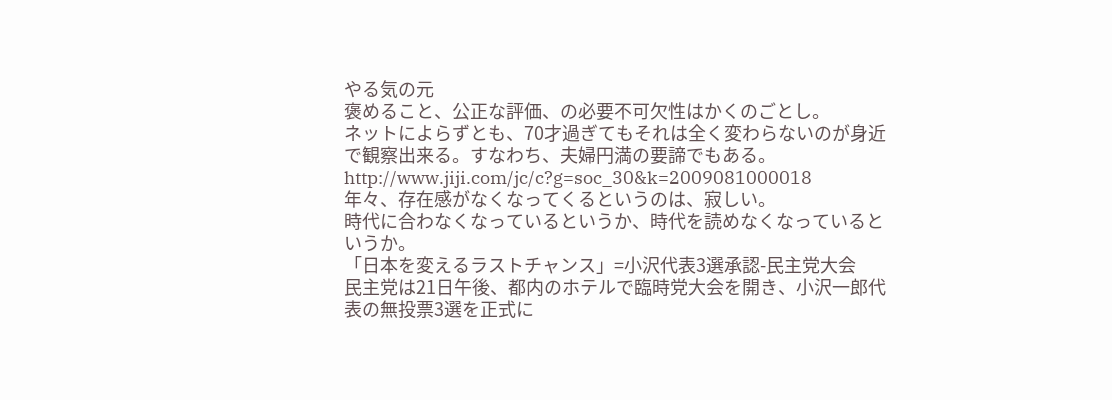やる気の元
褒めること、公正な評価、の必要不可欠性はかくのごとし。
ネットによらずとも、70才過ぎてもそれは全く変わらないのが身近で観察出来る。すなわち、夫婦円満の要諦でもある。
http://www.jiji.com/jc/c?g=soc_30&k=2009081000018
年々、存在感がなくなってくるというのは、寂しい。
時代に合わなくなっているというか、時代を読めなくなっているというか。
「日本を変えるラストチャンス」=小沢代表3選承認-民主党大会
民主党は21日午後、都内のホテルで臨時党大会を開き、小沢一郎代表の無投票3選を正式に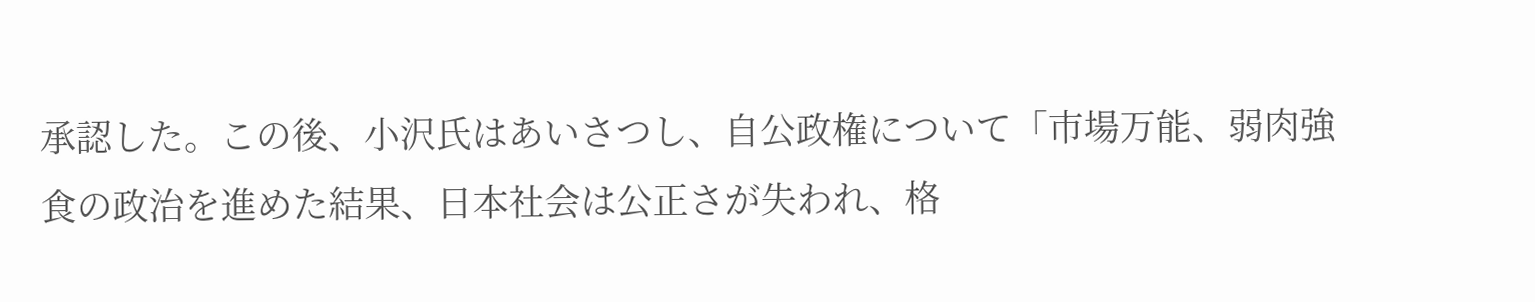承認した。この後、小沢氏はあいさつし、自公政権について「市場万能、弱肉強食の政治を進めた結果、日本社会は公正さが失われ、格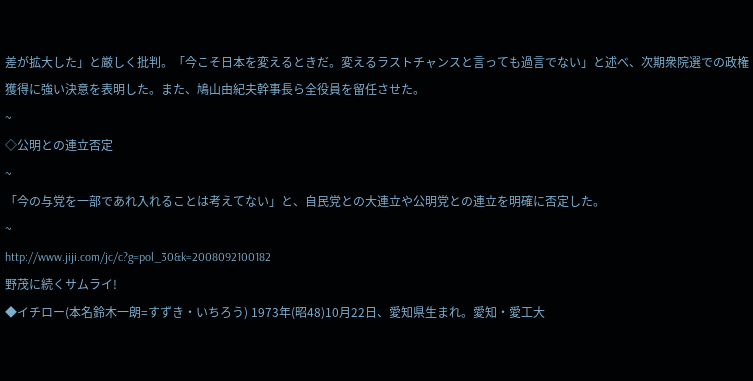差が拡大した」と厳しく批判。「今こそ日本を変えるときだ。変えるラストチャンスと言っても過言でない」と述べ、次期衆院選での政権獲得に強い決意を表明した。また、鳩山由紀夫幹事長ら全役員を留任させた。
~
◇公明との連立否定
~
「今の与党を一部であれ入れることは考えてない」と、自民党との大連立や公明党との連立を明確に否定した。
~
http://www.jiji.com/jc/c?g=pol_30&k=2008092100182
野茂に続くサムライ!
◆イチロー(本名鈴木一朗=すずき・いちろう) 1973年(昭48)10月22日、愛知県生まれ。愛知・愛工大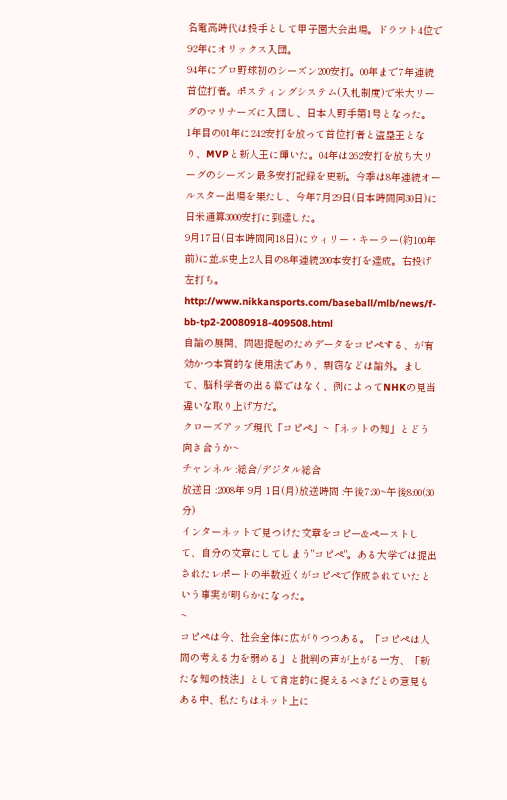名電高時代は投手として甲子園大会出場。ドラフト4位で92年にオリックス入団。
94年にプロ野球初のシーズン200安打。00年まで7年連続首位打者。ポスティングシステム(入札制度)で米大リーグのマリナーズに入団し、日本人野手第1号となった。
1年目の01年に242安打を放って首位打者と盗塁王となり、MVPと新人王に輝いた。04年は262安打を放ち大リーグのシーズン最多安打記録を更新。今季は8年連続オールスター出場を果たし、今年7月29日(日本時間同30日)に日米通算3000安打に到達した。
9月17日(日本時間同18日)にウィリー・キーラー(約100年前)に並ぶ史上2人目の8年連続200本安打を達成。右投げ左打ち。
http://www.nikkansports.com/baseball/mlb/news/f-bb-tp2-20080918-409508.html
自論の展開、問題提起のためデータをコピペする、が有効かつ本質的な使用法であり、剽窃などは論外。まして、脳科学者の出る幕ではなく、例によってNHKの見当違いな取り上げ方だ。
クローズアップ現代「コピペ」~「ネットの知」とどう向き合うか~
チャンネル :総合/デジタル総合
放送日 :2008年 9月 1日(月)放送時間 :午後7:30~午後8:00(30分)
インターネットで見つけた文章をコピー&ペーストして、自分の文章にしてしまう"コピペ"。ある大学では提出されたレポートの半数近くがコピペで作成されていたという事実が明らかになった。
~
コピペは今、社会全体に広がりつつある。「コピペは人間の考える力を弱める」と批判の声が上がる一方、「新たな知の技法」として肯定的に捉えるべきだとの意見もある中、私たちはネット上に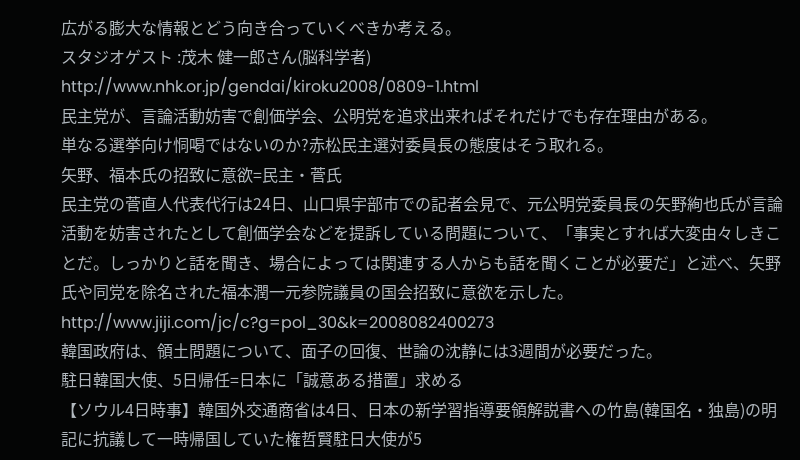広がる膨大な情報とどう向き合っていくべきか考える。
スタジオゲスト :茂木 健一郎さん(脳科学者)
http://www.nhk.or.jp/gendai/kiroku2008/0809-1.html
民主党が、言論活動妨害で創価学会、公明党を追求出来ればそれだけでも存在理由がある。
単なる選挙向け恫喝ではないのか?赤松民主選対委員長の態度はそう取れる。
矢野、福本氏の招致に意欲=民主・菅氏
民主党の菅直人代表代行は24日、山口県宇部市での記者会見で、元公明党委員長の矢野絢也氏が言論活動を妨害されたとして創価学会などを提訴している問題について、「事実とすれば大変由々しきことだ。しっかりと話を聞き、場合によっては関連する人からも話を聞くことが必要だ」と述べ、矢野氏や同党を除名された福本潤一元参院議員の国会招致に意欲を示した。
http://www.jiji.com/jc/c?g=pol_30&k=2008082400273
韓国政府は、領土問題について、面子の回復、世論の沈静には3週間が必要だった。
駐日韓国大使、5日帰任=日本に「誠意ある措置」求める
【ソウル4日時事】韓国外交通商省は4日、日本の新学習指導要領解説書への竹島(韓国名・独島)の明記に抗議して一時帰国していた権哲賢駐日大使が5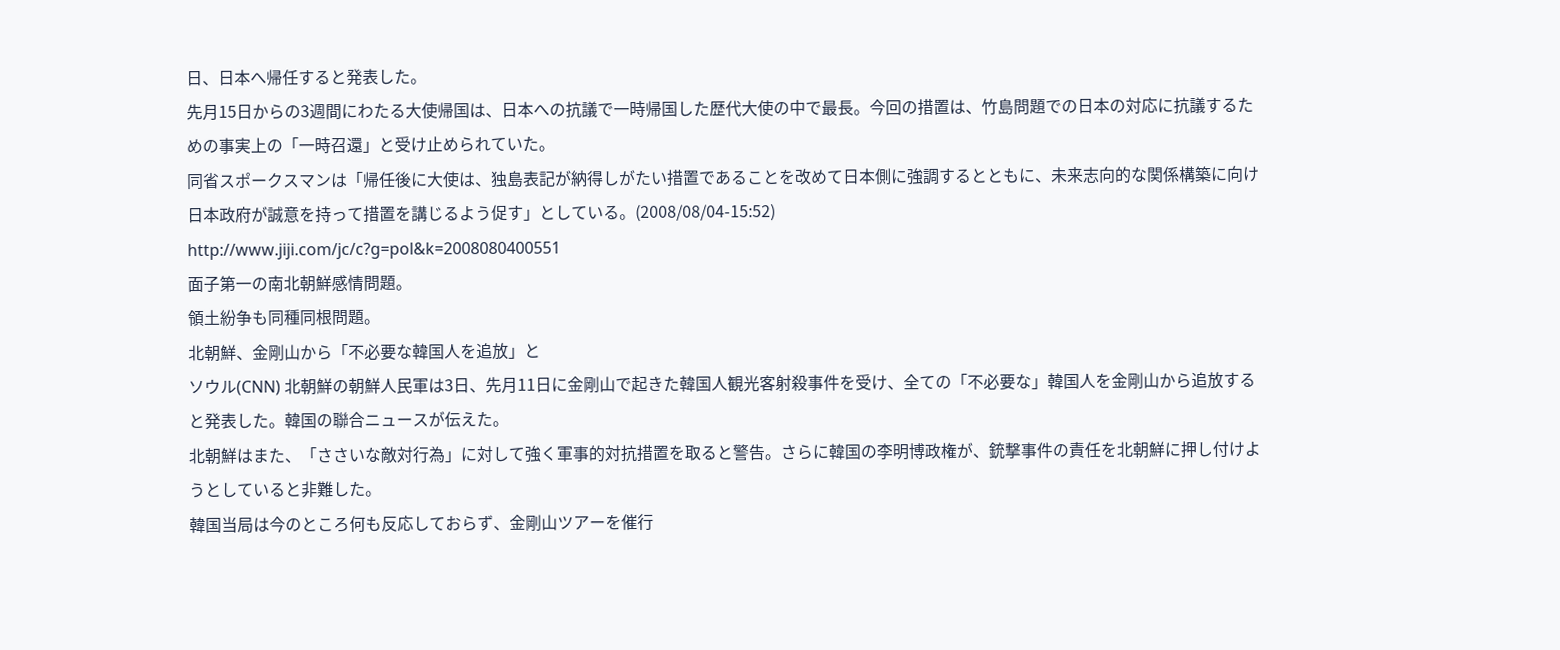日、日本へ帰任すると発表した。
先月15日からの3週間にわたる大使帰国は、日本への抗議で一時帰国した歴代大使の中で最長。今回の措置は、竹島問題での日本の対応に抗議するための事実上の「一時召還」と受け止められていた。
同省スポークスマンは「帰任後に大使は、独島表記が納得しがたい措置であることを改めて日本側に強調するとともに、未来志向的な関係構築に向け日本政府が誠意を持って措置を講じるよう促す」としている。(2008/08/04-15:52)
http://www.jiji.com/jc/c?g=pol&k=2008080400551
面子第一の南北朝鮮感情問題。
領土紛争も同種同根問題。
北朝鮮、金剛山から「不必要な韓国人を追放」と
ソウル(CNN) 北朝鮮の朝鮮人民軍は3日、先月11日に金剛山で起きた韓国人観光客射殺事件を受け、全ての「不必要な」韓国人を金剛山から追放すると発表した。韓国の聯合ニュースが伝えた。
北朝鮮はまた、「ささいな敵対行為」に対して強く軍事的対抗措置を取ると警告。さらに韓国の李明博政権が、銃撃事件の責任を北朝鮮に押し付けようとしていると非難した。
韓国当局は今のところ何も反応しておらず、金剛山ツアーを催行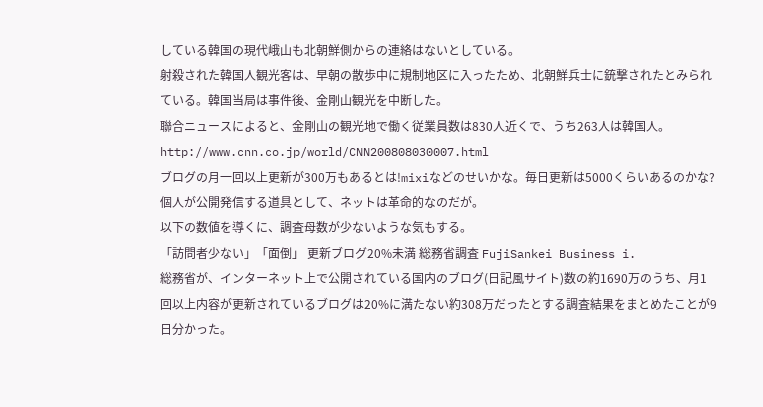している韓国の現代峨山も北朝鮮側からの連絡はないとしている。
射殺された韓国人観光客は、早朝の散歩中に規制地区に入ったため、北朝鮮兵士に銃撃されたとみられている。韓国当局は事件後、金剛山観光を中断した。
聯合ニュースによると、金剛山の観光地で働く従業員数は830人近くで、うち263人は韓国人。
http://www.cnn.co.jp/world/CNN200808030007.html
ブログの月一回以上更新が300万もあるとは!mixiなどのせいかな。毎日更新は5000くらいあるのかな?個人が公開発信する道具として、ネットは革命的なのだが。
以下の数値を導くに、調査母数が少ないような気もする。
「訪問者少ない」「面倒」 更新ブログ20%未満 総務省調査 FujiSankei Business i.
総務省が、インターネット上で公開されている国内のブログ(日記風サイト)数の約1690万のうち、月1回以上内容が更新されているブログは20%に満たない約308万だったとする調査結果をまとめたことが9日分かった。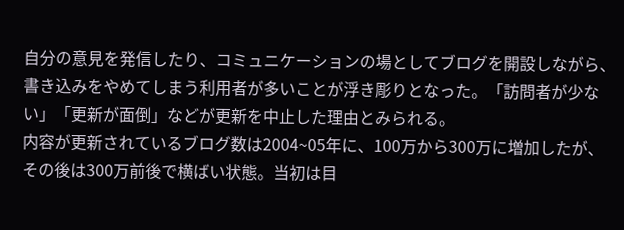自分の意見を発信したり、コミュニケーションの場としてブログを開設しながら、書き込みをやめてしまう利用者が多いことが浮き彫りとなった。「訪問者が少ない」「更新が面倒」などが更新を中止した理由とみられる。
内容が更新されているブログ数は2004~05年に、100万から300万に増加したが、その後は300万前後で横ばい状態。当初は目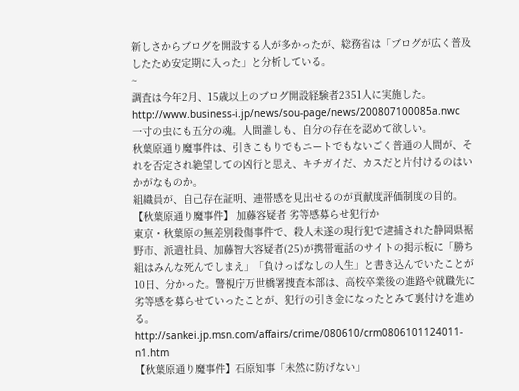新しさからブログを開設する人が多かったが、総務省は「ブログが広く普及したため安定期に入った」と分析している。
~
調査は今年2月、15歳以上のブログ開設経験者2351人に実施した。
http://www.business-i.jp/news/sou-page/news/200807100085a.nwc
一寸の虫にも五分の魂。人間誰しも、自分の存在を認めて欲しい。
秋葉原通り魔事件は、引きこもりでもニートでもないごく普通の人間が、それを否定され絶望しての凶行と思え、キチガイだ、カスだと片付けるのはいかがなものか。
組織員が、自己存在証明、連帯感を見出せるのが貢献度評価制度の目的。
【秋葉原通り魔事件】 加藤容疑者 劣等感募らせ犯行か
東京・秋葉原の無差別殺傷事件で、殺人未遂の現行犯で逮捕された静岡県裾野市、派遣社員、加藤智大容疑者(25)が携帯電話のサイトの掲示板に「勝ち組はみんな死んでしまえ」「負けっぱなしの人生」と書き込んでいたことが10日、分かった。警視庁万世橋署捜査本部は、高校卒業後の進路や就職先に劣等感を募らせていったことが、犯行の引き金になったとみて裏付けを進める。
http://sankei.jp.msn.com/affairs/crime/080610/crm0806101124011-n1.htm
【秋葉原通り魔事件】石原知事「未然に防げない」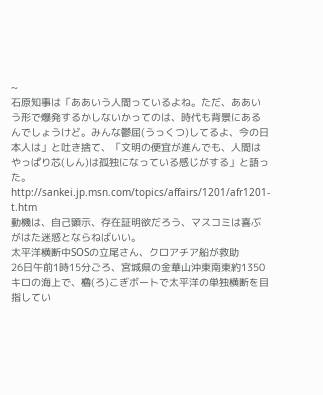~
石原知事は「ああいう人間っているよね。ただ、ああいう形で爆発するかしないかってのは、時代も背景にあるんでしょうけど。みんな鬱屈(うっくつ)してるよ、今の日本人は」と吐き捨て、「文明の便宜が進んでも、人間はやっぱり芯(しん)は孤独になっている感じがする」と語った。
http://sankei.jp.msn.com/topics/affairs/1201/afr1201-t.htm
動機は、自己顕示、存在証明欲だろう、マスコミは喜ぶがはた迷惑とならねばいい。
太平洋横断中SOSの立尾さん、クロアチア船が救助
26日午前1時15分ごろ、宮城県の金華山沖東南東約1350キロの海上で、櫓(ろ)こぎボートで太平洋の単独横断を目指してい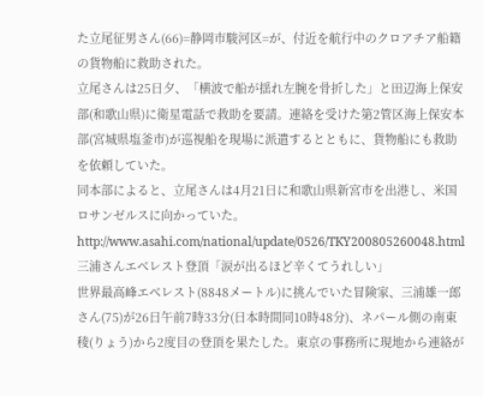た立尾征男さん(66)=静岡市駿河区=が、付近を航行中のクロアチア船籍の貨物船に救助された。
立尾さんは25日夕、「横波で船が揺れ左腕を骨折した」と田辺海上保安部(和歌山県)に衛星電話で救助を要請。連絡を受けた第2管区海上保安本部(宮城県塩釜市)が巡視船を現場に派遣するとともに、貨物船にも救助を依頼していた。
同本部によると、立尾さんは4月21日に和歌山県新宮市を出港し、米国ロサンゼルスに向かっていた。
http://www.asahi.com/national/update/0526/TKY200805260048.html
三浦さんエベレスト登頂「涙が出るほど辛くてうれしい」
世界最高峰エベレスト(8848メートル)に挑んでいた冒険家、三浦雄一郎さん(75)が26日午前7時33分(日本時間同10時48分)、ネパール側の南東稜(りょう)から2度目の登頂を果たした。東京の事務所に現地から連絡が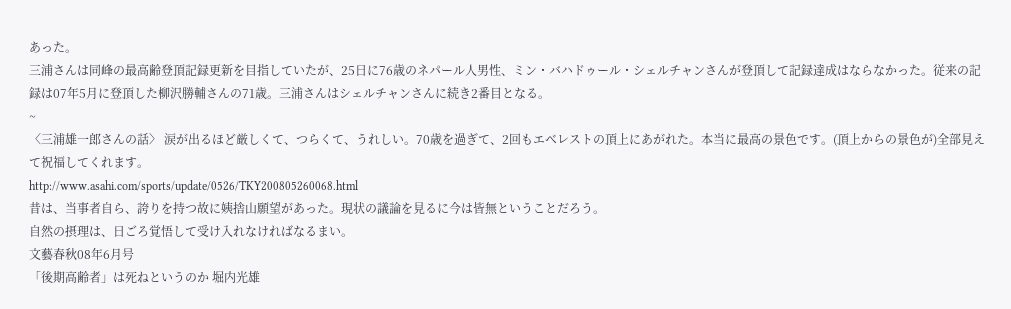あった。
三浦さんは同峰の最高齢登頂記録更新を目指していたが、25日に76歳のネパール人男性、ミン・バハドゥール・シェルチャンさんが登頂して記録達成はならなかった。従来の記録は07年5月に登頂した柳沢勝輔さんの71歳。三浦さんはシェルチャンさんに続き2番目となる。
~
〈三浦雄一郎さんの話〉 涙が出るほど厳しくて、つらくて、うれしい。70歳を過ぎて、2回もエベレストの頂上にあがれた。本当に最高の景色です。(頂上からの景色が)全部見えて祝福してくれます。
http://www.asahi.com/sports/update/0526/TKY200805260068.html
昔は、当事者自ら、誇りを持つ故に姨捨山願望があった。現状の議論を見るに今は皆無ということだろう。
自然の摂理は、日ごろ覚悟して受け入れなければなるまい。
文藝春秋08年6月号
「後期高齢者」は死ねというのか 堀内光雄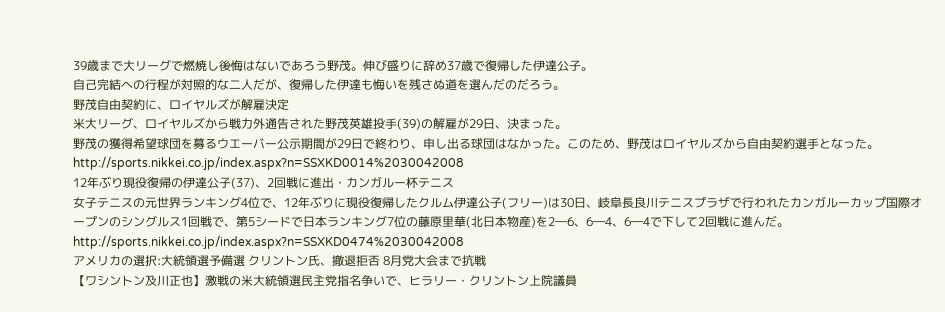39歳まで大リーグで燃焼し後悔はないであろう野茂。伸び盛りに辞め37歳で復帰した伊達公子。
自己完結への行程が対照的な二人だが、復帰した伊達も悔いを残さぬ道を選んだのだろう。
野茂自由契約に、ロイヤルズが解雇決定
米大リーグ、ロイヤルズから戦力外通告された野茂英雄投手(39)の解雇が29日、決まった。
野茂の獲得希望球団を募るウエーバー公示期間が29日で終わり、申し出る球団はなかった。このため、野茂はロイヤルズから自由契約選手となった。
http://sports.nikkei.co.jp/index.aspx?n=SSXKD0014%2030042008
12年ぶり現役復帰の伊達公子(37)、2回戦に進出・カンガルー杯テニス
女子テニスの元世界ランキング4位で、12年ぶりに現役復帰したクルム伊達公子(フリー)は30日、岐阜長良川テニスプラザで行われたカンガルーカップ国際オープンのシングルス1回戦で、第5シードで日本ランキング7位の藤原里華(北日本物産)を2―6、6―4、6―4で下して2回戦に進んだ。
http://sports.nikkei.co.jp/index.aspx?n=SSXKD0474%2030042008
アメリカの選択:大統領選予備選 クリントン氏、撤退拒否 8月党大会まで抗戦
【ワシントン及川正也】激戦の米大統領選民主党指名争いで、ヒラリー・クリントン上院議員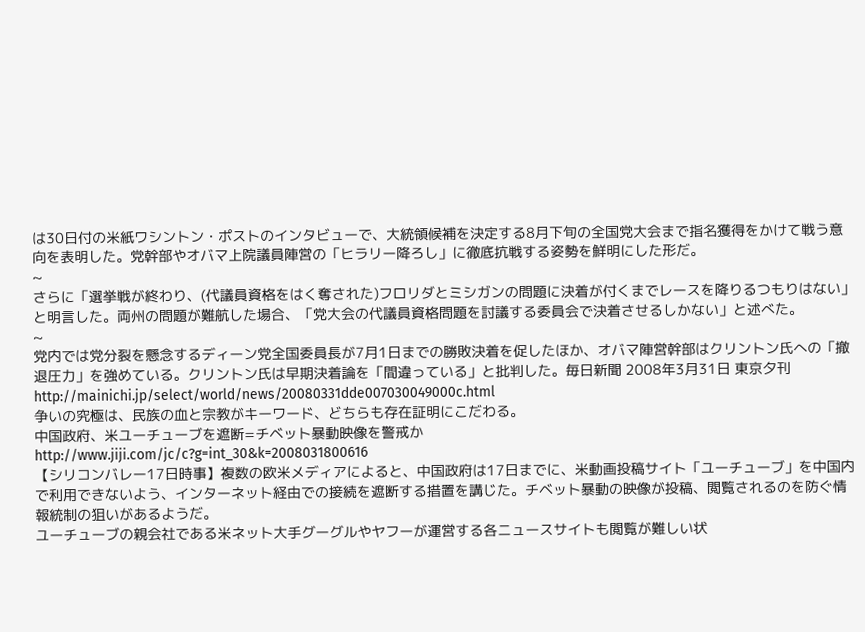は30日付の米紙ワシントン・ポストのインタビューで、大統領候補を決定する8月下旬の全国党大会まで指名獲得をかけて戦う意向を表明した。党幹部やオバマ上院議員陣営の「ヒラリー降ろし」に徹底抗戦する姿勢を鮮明にした形だ。
~
さらに「選挙戦が終わり、(代議員資格をはく奪された)フロリダとミシガンの問題に決着が付くまでレースを降りるつもりはない」と明言した。両州の問題が難航した場合、「党大会の代議員資格問題を討議する委員会で決着させるしかない」と述べた。
~
党内では党分裂を懸念するディーン党全国委員長が7月1日までの勝敗決着を促したほか、オバマ陣営幹部はクリントン氏への「撤退圧力」を強めている。クリントン氏は早期決着論を「間違っている」と批判した。毎日新聞 2008年3月31日 東京夕刊
http://mainichi.jp/select/world/news/20080331dde007030049000c.html
争いの究極は、民族の血と宗教がキーワード、どちらも存在証明にこだわる。
中国政府、米ユーチューブを遮断=チベット暴動映像を警戒か
http://www.jiji.com/jc/c?g=int_30&k=2008031800616
【シリコンバレー17日時事】複数の欧米メディアによると、中国政府は17日までに、米動画投稿サイト「ユーチューブ」を中国内で利用できないよう、インターネット経由での接続を遮断する措置を講じた。チベット暴動の映像が投稿、閲覧されるのを防ぐ情報統制の狙いがあるようだ。
ユーチューブの親会社である米ネット大手グーグルやヤフーが運営する各ニュースサイトも閲覧が難しい状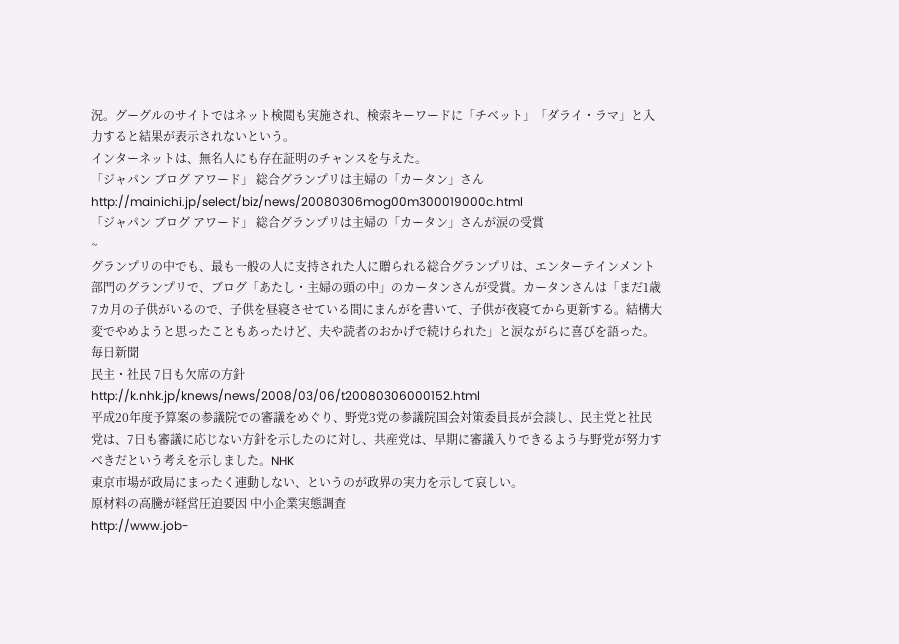況。グーグルのサイトではネット検閲も実施され、検索キーワードに「チベット」「ダライ・ラマ」と入力すると結果が表示されないという。
インターネットは、無名人にも存在証明のチャンスを与えた。
「ジャパン ブログ アワード」 総合グランプリは主婦の「カータン」さん
http://mainichi.jp/select/biz/news/20080306mog00m300019000c.html
「ジャパン ブログ アワード」 総合グランプリは主婦の「カータン」さんが涙の受賞
~
グランプリの中でも、最も一般の人に支持された人に贈られる総合グランプリは、エンターテインメント部門のグランプリで、ブログ「あたし・主婦の頭の中」のカータンさんが受賞。カータンさんは「まだ1歳7カ月の子供がいるので、子供を昼寝させている間にまんがを書いて、子供が夜寝てから更新する。結構大変でやめようと思ったこともあったけど、夫や読者のおかげで続けられた」と涙ながらに喜びを語った。毎日新聞
民主・社民 7日も欠席の方針
http://k.nhk.jp/knews/news/2008/03/06/t20080306000152.html
平成20年度予算案の参議院での審議をめぐり、野党3党の参議院国会対策委員長が会談し、民主党と社民党は、7日も審議に応じない方針を示したのに対し、共産党は、早期に審議入りできるよう与野党が努力すべきだという考えを示しました。NHK
東京市場が政局にまったく連動しない、というのが政界の実力を示して哀しい。
原材料の高騰が経営圧迫要因 中小企業実態調査
http://www.job-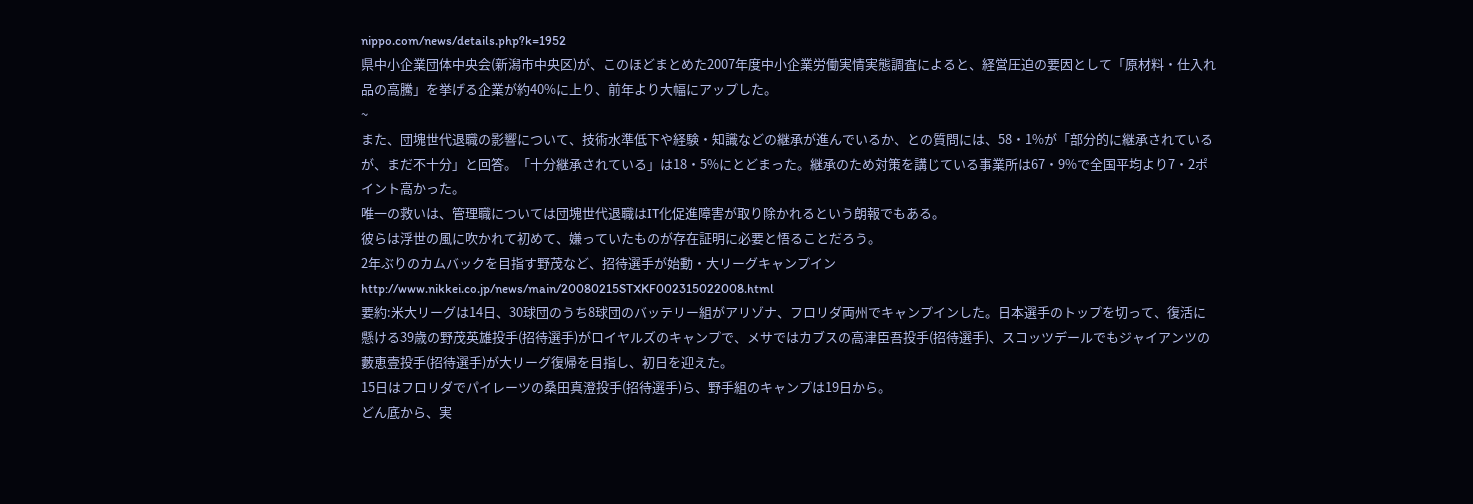nippo.com/news/details.php?k=1952
県中小企業団体中央会(新潟市中央区)が、このほどまとめた2007年度中小企業労働実情実態調査によると、経営圧迫の要因として「原材料・仕入れ品の高騰」を挙げる企業が約40%に上り、前年より大幅にアップした。
~
また、団塊世代退職の影響について、技術水準低下や経験・知識などの継承が進んでいるか、との質問には、58・1%が「部分的に継承されているが、まだ不十分」と回答。「十分継承されている」は18・5%にとどまった。継承のため対策を講じている事業所は67・9%で全国平均より7・2ポイント高かった。
唯一の救いは、管理職については団塊世代退職はIT化促進障害が取り除かれるという朗報でもある。
彼らは浮世の風に吹かれて初めて、嫌っていたものが存在証明に必要と悟ることだろう。
2年ぶりのカムバックを目指す野茂など、招待選手が始動・大リーグキャンプイン
http://www.nikkei.co.jp/news/main/20080215STXKF002315022008.html
要約:米大リーグは14日、30球団のうち8球団のバッテリー組がアリゾナ、フロリダ両州でキャンプインした。日本選手のトップを切って、復活に懸ける39歳の野茂英雄投手(招待選手)がロイヤルズのキャンプで、メサではカブスの高津臣吾投手(招待選手)、スコッツデールでもジャイアンツの藪恵壹投手(招待選手)が大リーグ復帰を目指し、初日を迎えた。
15日はフロリダでパイレーツの桑田真澄投手(招待選手)ら、野手組のキャンプは19日から。
どん底から、実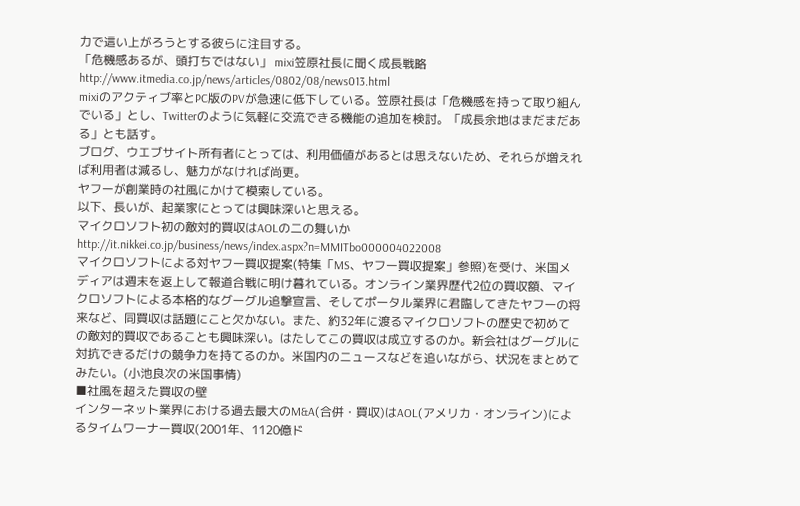力で這い上がろうとする彼らに注目する。
「危機感あるが、頭打ちではない」 mixi笠原社長に聞く成長戦略
http://www.itmedia.co.jp/news/articles/0802/08/news013.html
mixiのアクティブ率とPC版のPVが急速に低下している。笠原社長は「危機感を持って取り組んでいる」とし、Twitterのように気軽に交流できる機能の追加を検討。「成長余地はまだまだある」とも話す。
ブログ、ウエブサイト所有者にとっては、利用価値があるとは思えないため、それらが増えれば利用者は減るし、魅力がなければ尚更。
ヤフーが創業時の社風にかけて模索している。
以下、長いが、起業家にとっては興味深いと思える。
マイクロソフト初の敵対的買収はAOLの二の舞いか
http://it.nikkei.co.jp/business/news/index.aspx?n=MMITbo000004022008
マイクロソフトによる対ヤフー買収提案(特集「MS、ヤフー買収提案」参照)を受け、米国メディアは週末を返上して報道合戦に明け暮れている。オンライン業界歴代2位の買収額、マイクロソフトによる本格的なグーグル追撃宣言、そしてポータル業界に君臨してきたヤフーの将来など、同買収は話題にこと欠かない。また、約32年に渡るマイクロソフトの歴史で初めての敵対的買収であることも興味深い。はたしてこの買収は成立するのか。新会社はグーグルに対抗できるだけの競争力を持てるのか。米国内のニュースなどを追いながら、状況をまとめてみたい。(小池良次の米国事情)
■社風を超えた買収の壁
インターネット業界における過去最大のM&A(合併・買収)はAOL(アメリカ・オンライン)によるタイムワーナー買収(2001年、1120億ド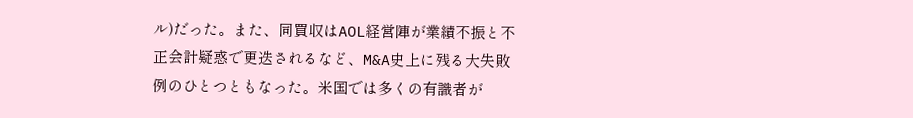ル)だった。また、同買収はAOL経営陣が業績不振と不正会計疑惑で更迭されるなど、M&A史上に残る大失敗例のひとつともなった。米国では多くの有識者が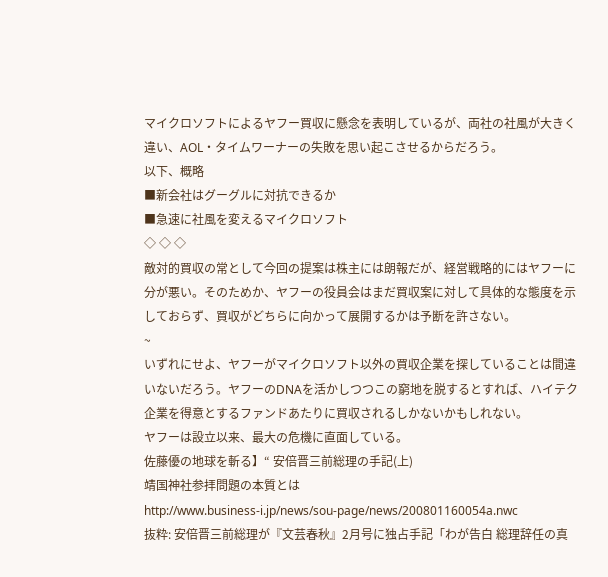マイクロソフトによるヤフー買収に懸念を表明しているが、両社の社風が大きく違い、AOL・タイムワーナーの失敗を思い起こさせるからだろう。
以下、概略
■新会社はグーグルに対抗できるか
■急速に社風を変えるマイクロソフト
◇ ◇ ◇
敵対的買収の常として今回の提案は株主には朗報だが、経営戦略的にはヤフーに分が悪い。そのためか、ヤフーの役員会はまだ買収案に対して具体的な態度を示しておらず、買収がどちらに向かって展開するかは予断を許さない。
~
いずれにせよ、ヤフーがマイクロソフト以外の買収企業を探していることは間違いないだろう。ヤフーのDNAを活かしつつこの窮地を脱するとすれば、ハイテク企業を得意とするファンドあたりに買収されるしかないかもしれない。
ヤフーは設立以来、最大の危機に直面している。
佐藤優の地球を斬る】“ 安倍晋三前総理の手記(上)
靖国神社参拝問題の本質とは
http://www.business-i.jp/news/sou-page/news/200801160054a.nwc
抜粋: 安倍晋三前総理が『文芸春秋』2月号に独占手記「わが告白 総理辞任の真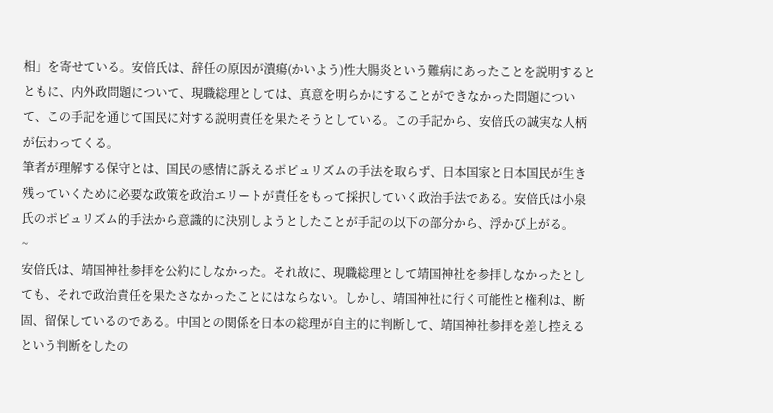相」を寄せている。安倍氏は、辞任の原因が潰瘍(かいよう)性大腸炎という難病にあったことを説明するとともに、内外政問題について、現職総理としては、真意を明らかにすることができなかった問題について、この手記を通じて国民に対する説明責任を果たそうとしている。この手記から、安倍氏の誠実な人柄が伝わってくる。
筆者が理解する保守とは、国民の感情に訴えるポピュリズムの手法を取らず、日本国家と日本国民が生き残っていくために必要な政策を政治エリートが責任をもって採択していく政治手法である。安倍氏は小泉氏のポピュリズム的手法から意識的に決別しようとしたことが手記の以下の部分から、浮かび上がる。
~
安倍氏は、靖国神社参拝を公約にしなかった。それ故に、現職総理として靖国神社を参拝しなかったとしても、それで政治責任を果たさなかったことにはならない。しかし、靖国神社に行く可能性と権利は、断固、留保しているのである。中国との関係を日本の総理が自主的に判断して、靖国神社参拝を差し控えるという判断をしたの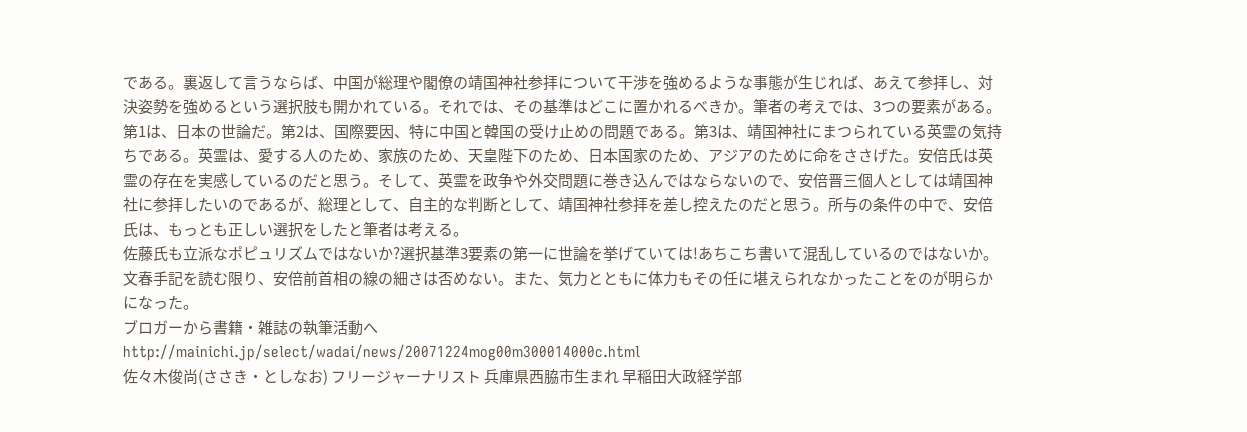である。裏返して言うならば、中国が総理や閣僚の靖国神社参拝について干渉を強めるような事態が生じれば、あえて参拝し、対決姿勢を強めるという選択肢も開かれている。それでは、その基準はどこに置かれるべきか。筆者の考えでは、3つの要素がある。
第1は、日本の世論だ。第2は、国際要因、特に中国と韓国の受け止めの問題である。第3は、靖国神社にまつられている英霊の気持ちである。英霊は、愛する人のため、家族のため、天皇陛下のため、日本国家のため、アジアのために命をささげた。安倍氏は英霊の存在を実感しているのだと思う。そして、英霊を政争や外交問題に巻き込んではならないので、安倍晋三個人としては靖国神社に参拝したいのであるが、総理として、自主的な判断として、靖国神社参拝を差し控えたのだと思う。所与の条件の中で、安倍氏は、もっとも正しい選択をしたと筆者は考える。
佐藤氏も立派なポピュリズムではないか?選択基準3要素の第一に世論を挙げていては!あちこち書いて混乱しているのではないか。
文春手記を読む限り、安倍前首相の線の細さは否めない。また、気力とともに体力もその任に堪えられなかったことをのが明らかになった。
ブロガーから書籍・雑誌の執筆活動へ
http://mainichi.jp/select/wadai/news/20071224mog00m300014000c.html
佐々木俊尚(ささき・としなお) フリージャーナリスト 兵庫県西脇市生まれ 早稲田大政経学部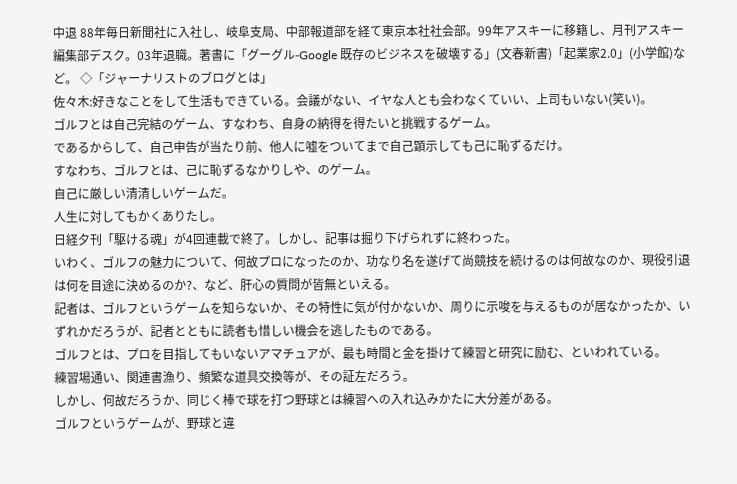中退 88年毎日新聞社に入社し、岐阜支局、中部報道部を経て東京本社社会部。99年アスキーに移籍し、月刊アスキー編集部デスク。03年退職。著書に「グーグル-Google 既存のビジネスを破壊する」(文春新書)「起業家2.0」(小学館)など。 ◇「ジャーナリストのブログとは」
佐々木:好きなことをして生活もできている。会議がない、イヤな人とも会わなくていい、上司もいない(笑い)。
ゴルフとは自己完結のゲーム、すなわち、自身の納得を得たいと挑戦するゲーム。
であるからして、自己申告が当たり前、他人に嘘をついてまで自己顕示しても己に恥ずるだけ。
すなわち、ゴルフとは、己に恥ずるなかりしや、のゲーム。
自己に厳しい清清しいゲームだ。
人生に対してもかくありたし。
日経夕刊「駆ける魂」が4回連載で終了。しかし、記事は掘り下げられずに終わった。
いわく、ゴルフの魅力について、何故プロになったのか、功なり名を遂げて尚競技を続けるのは何故なのか、現役引退は何を目途に決めるのか?、など、肝心の質問が皆無といえる。
記者は、ゴルフというゲームを知らないか、その特性に気が付かないか、周りに示唆を与えるものが居なかったか、いずれかだろうが、記者とともに読者も惜しい機会を逃したものである。
ゴルフとは、プロを目指してもいないアマチュアが、最も時間と金を掛けて練習と研究に励む、といわれている。
練習場通い、関連書漁り、頻繁な道具交換等が、その証左だろう。
しかし、何故だろうか、同じく棒で球を打つ野球とは練習への入れ込みかたに大分差がある。
ゴルフというゲームが、野球と違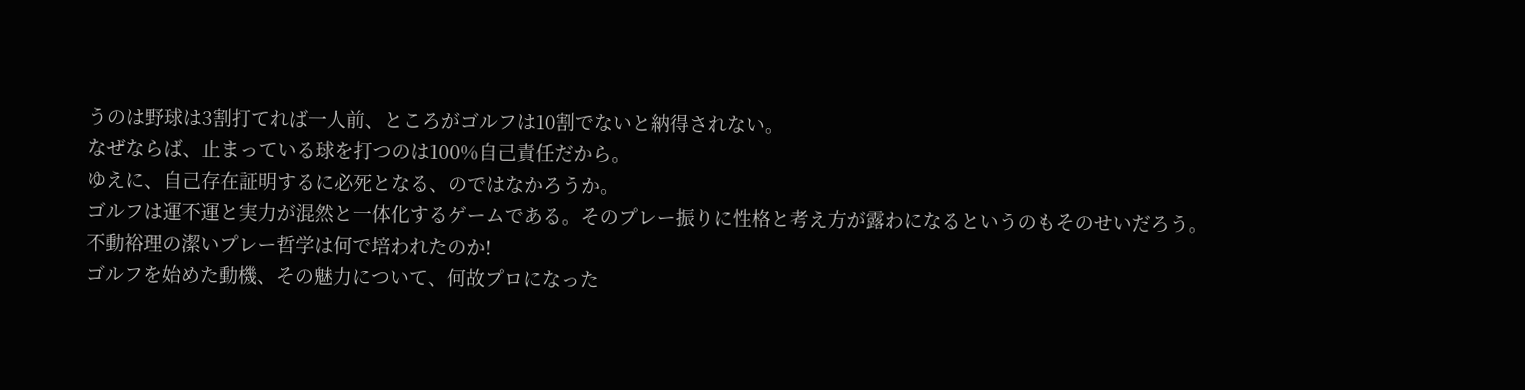うのは野球は3割打てれば一人前、ところがゴルフは10割でないと納得されない。
なぜならば、止まっている球を打つのは100%自己責任だから。
ゆえに、自己存在証明するに必死となる、のではなかろうか。
ゴルフは運不運と実力が混然と一体化するゲームである。そのプレー振りに性格と考え方が露わになるというのもそのせいだろう。
不動裕理の潔いプレー哲学は何で培われたのか!
ゴルフを始めた動機、その魅力について、何故プロになった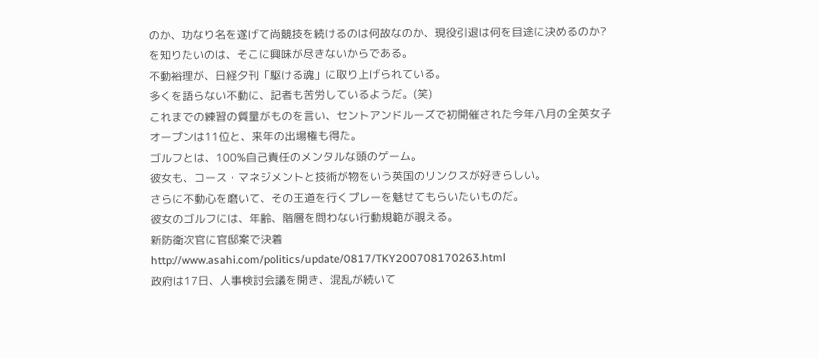のか、功なり名を遂げて尚競技を続けるのは何故なのか、現役引退は何を目途に決めるのか?を知りたいのは、そこに興味が尽きないからである。
不動裕理が、日経夕刊「駆ける魂」に取り上げられている。
多くを語らない不動に、記者も苦労しているようだ。(笑)
これまでの練習の質量がものを言い、セントアンドルーズで初開催された今年八月の全英女子オープンは11位と、来年の出場権も得た。
ゴルフとは、100%自己責任のメンタルな頭のゲーム。
彼女も、コース・マネジメントと技術が物をいう英国のリンクスが好きらしい。
さらに不動心を磨いて、その王道を行くプレーを魅せてもらいたいものだ。
彼女のゴルフには、年齢、階層を問わない行動規範が覗える。
新防衛次官に官邸案で決着
http://www.asahi.com/politics/update/0817/TKY200708170263.html
政府は17日、人事検討会議を開き、混乱が続いて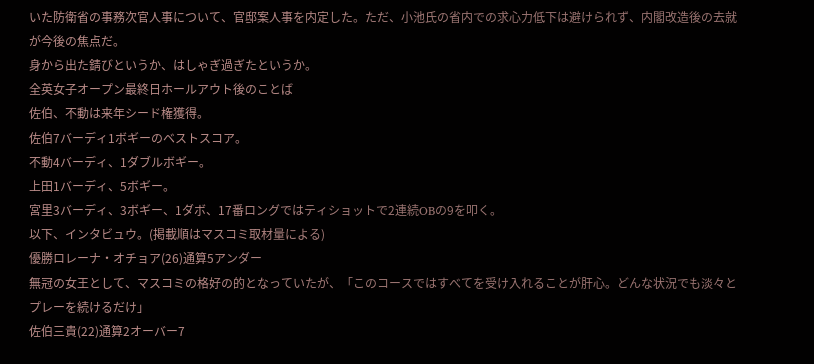いた防衛省の事務次官人事について、官邸案人事を内定した。ただ、小池氏の省内での求心力低下は避けられず、内閣改造後の去就が今後の焦点だ。
身から出た錆びというか、はしゃぎ過ぎたというか。
全英女子オープン最終日ホールアウト後のことば
佐伯、不動は来年シード権獲得。
佐伯7バーディ1ボギーのベストスコア。
不動4バーディ、1ダブルボギー。
上田1バーディ、5ボギー。
宮里3バーディ、3ボギー、1ダボ、17番ロングではティショットで2連続OBの9を叩く。
以下、インタビュウ。(掲載順はマスコミ取材量による)
優勝ロレーナ・オチョア(26)通算5アンダー
無冠の女王として、マスコミの格好の的となっていたが、「このコースではすべてを受け入れることが肝心。どんな状況でも淡々とプレーを続けるだけ」
佐伯三貴(22)通算2オーバー7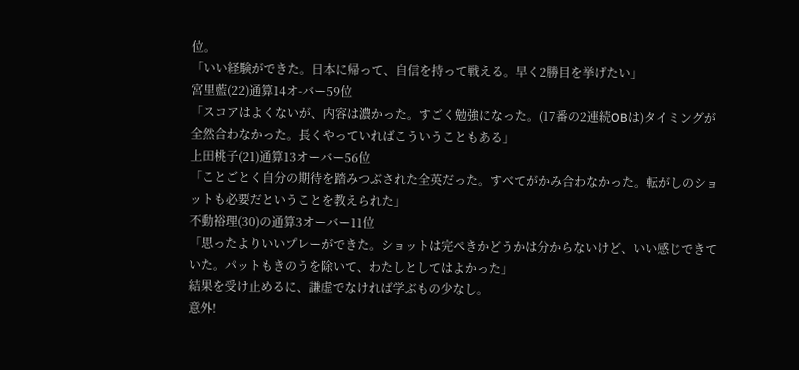位。
「いい経験ができた。日本に帰って、自信を持って戦える。早く2勝目を挙げたい」
宮里藍(22)通算14オ-バー59位
「スコアはよくないが、内容は濃かった。すごく勉強になった。(17番の2連続OBは)タイミングが全然合わなかった。長くやっていればこういうこともある」
上田桃子(21)通算13オーバー56位
「ことごとく自分の期待を踏みつぶされた全英だった。すべてがかみ合わなかった。転がしのショットも必要だということを教えられた」
不動裕理(30)の通算3オーバー11位
「思ったよりいいプレーができた。ショットは完ぺきかどうかは分からないけど、いい感じできていた。パットもきのうを除いて、わたしとしてはよかった」
結果を受け止めるに、謙虚でなければ学ぶもの少なし。
意外!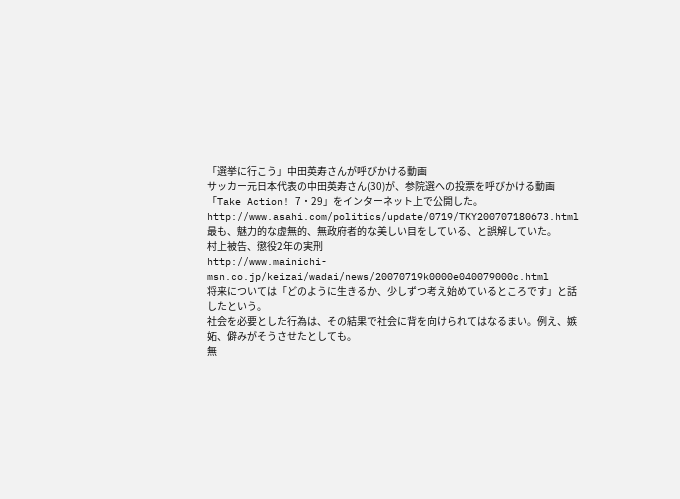「選挙に行こう」中田英寿さんが呼びかける動画
サッカー元日本代表の中田英寿さん(30)が、参院選への投票を呼びかける動画「Take Action! 7・29」をインターネット上で公開した。
http://www.asahi.com/politics/update/0719/TKY200707180673.html
最も、魅力的な虚無的、無政府者的な美しい目をしている、と誤解していた。
村上被告、懲役2年の実刑
http://www.mainichi-msn.co.jp/keizai/wadai/news/20070719k0000e040079000c.html
将来については「どのように生きるか、少しずつ考え始めているところです」と話したという。
社会を必要とした行為は、その結果で社会に背を向けられてはなるまい。例え、嫉妬、僻みがそうさせたとしても。
無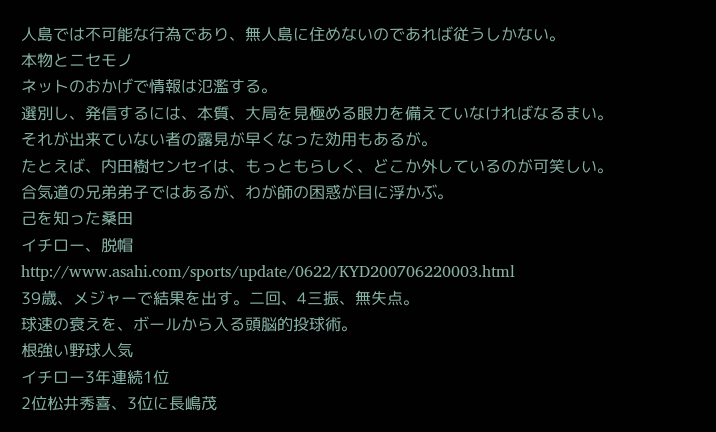人島では不可能な行為であり、無人島に住めないのであれば従うしかない。
本物とニセモノ
ネットのおかげで情報は氾濫する。
選別し、発信するには、本質、大局を見極める眼力を備えていなければなるまい。
それが出来ていない者の露見が早くなった効用もあるが。
たとえば、内田樹センセイは、もっともらしく、どこか外しているのが可笑しい。
合気道の兄弟弟子ではあるが、わが師の困惑が目に浮かぶ。
己を知った桑田
イチロー、脱帽
http://www.asahi.com/sports/update/0622/KYD200706220003.html
39歳、メジャーで結果を出す。二回、4三振、無失点。
球速の衰えを、ボールから入る頭脳的投球術。
根強い野球人気
イチロー3年連続1位
2位松井秀喜、3位に長嶋茂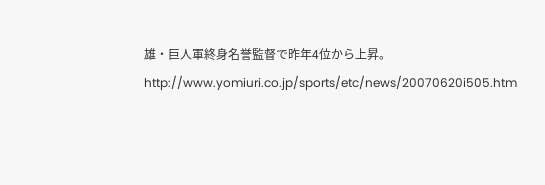雄・巨人軍終身名誉監督で昨年4位から上昇。
http://www.yomiuri.co.jp/sports/etc/news/20070620i505.htm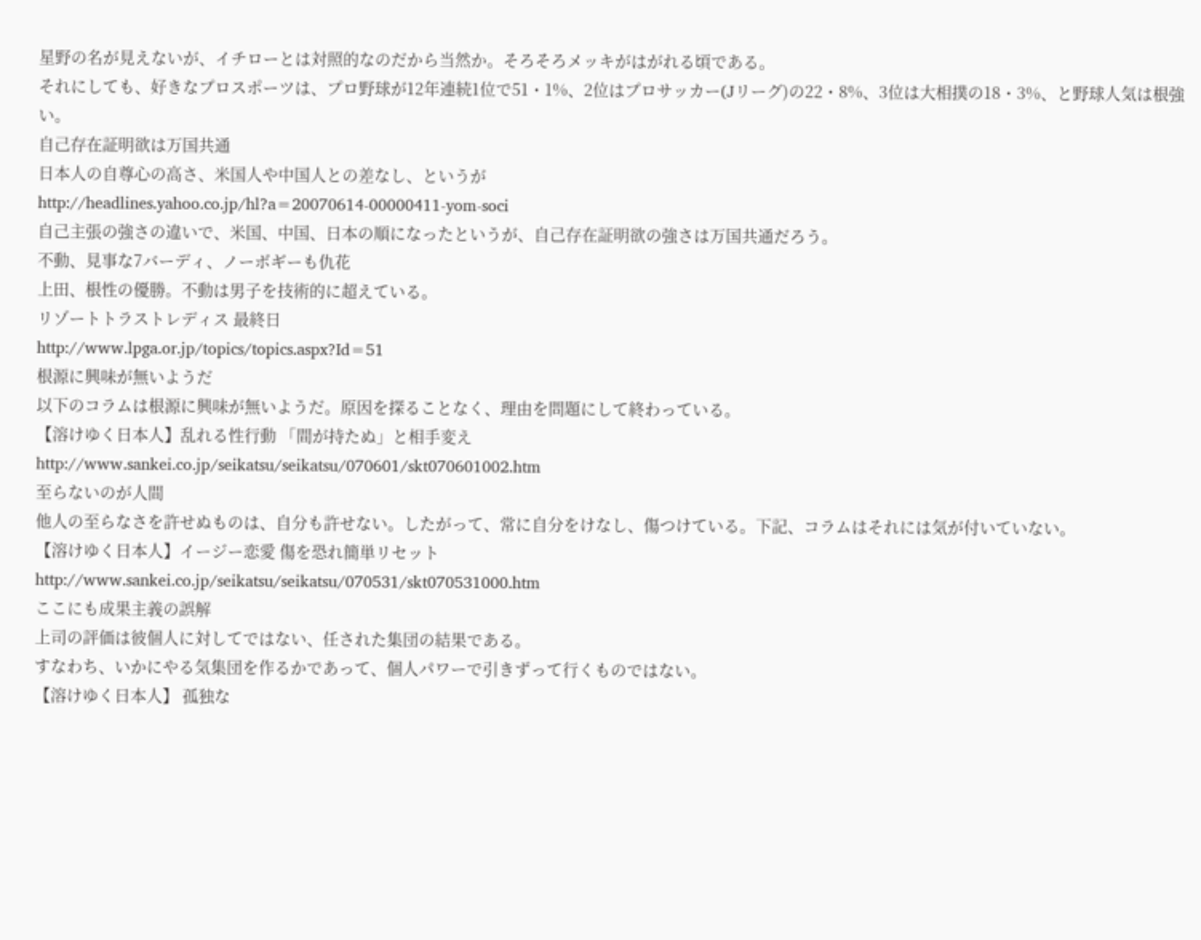星野の名が見えないが、イチローとは対照的なのだから当然か。そろそろメッキがはがれる頃である。
それにしても、好きなプロスポーツは、プロ野球が12年連続1位で51・1%、2位はプロサッカー(Jリーグ)の22・8%、3位は大相撲の18・3%、と野球人気は根強い。
自己存在証明欲は万国共通
日本人の自尊心の高さ、米国人や中国人との差なし、というが
http://headlines.yahoo.co.jp/hl?a=20070614-00000411-yom-soci
自己主張の強さの違いで、米国、中国、日本の順になったというが、自己存在証明欲の強さは万国共通だろう。
不動、見事な7バーディ、ノーボギーも仇花
上田、根性の優勝。不動は男子を技術的に超えている。
リゾートトラストレディス 最終日
http://www.lpga.or.jp/topics/topics.aspx?Id=51
根源に興味が無いようだ
以下のコラムは根源に興味が無いようだ。原因を探ることなく、理由を問題にして終わっている。
【溶けゆく日本人】乱れる性行動 「間が持たぬ」と相手変え
http://www.sankei.co.jp/seikatsu/seikatsu/070601/skt070601002.htm
至らないのが人間
他人の至らなさを許せぬものは、自分も許せない。したがって、常に自分をけなし、傷つけている。下記、コラムはそれには気が付いていない。
【溶けゆく日本人】イージー恋愛 傷を恐れ簡単リセット
http://www.sankei.co.jp/seikatsu/seikatsu/070531/skt070531000.htm
ここにも成果主義の誤解
上司の評価は彼個人に対してではない、任された集団の結果である。
すなわち、いかにやる気集団を作るかであって、個人パワーで引きずって行くものではない。
【溶けゆく日本人】 孤独な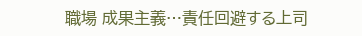職場 成果主義…責任回避する上司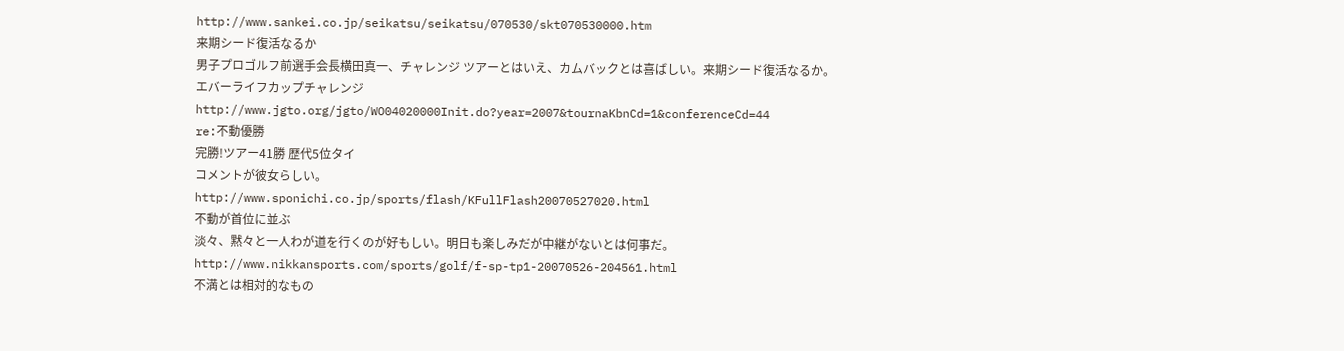http://www.sankei.co.jp/seikatsu/seikatsu/070530/skt070530000.htm
来期シード復活なるか
男子プロゴルフ前選手会長横田真一、チャレンジ ツアーとはいえ、カムバックとは喜ばしい。来期シード復活なるか。
エバーライフカップチャレンジ
http://www.jgto.org/jgto/WO04020000Init.do?year=2007&tournaKbnCd=1&conferenceCd=44
re:不動優勝
完勝!ツアー41勝 歴代5位タイ
コメントが彼女らしい。
http://www.sponichi.co.jp/sports/flash/KFullFlash20070527020.html
不動が首位に並ぶ
淡々、黙々と一人わが道を行くのが好もしい。明日も楽しみだが中継がないとは何事だ。
http://www.nikkansports.com/sports/golf/f-sp-tp1-20070526-204561.html
不満とは相対的なもの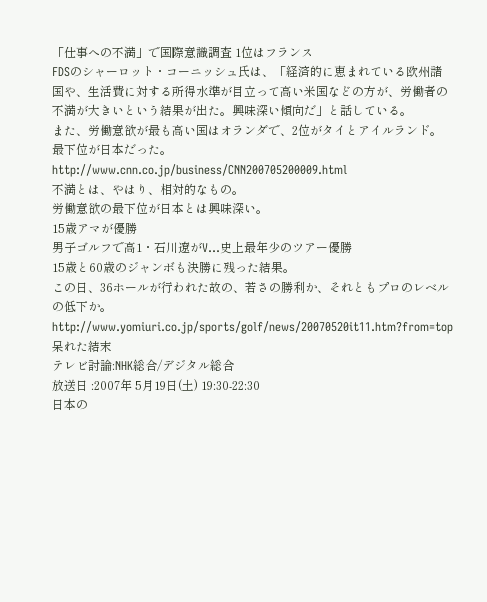「仕事への不満」で国際意識調査 1位はフランス
FDSのシャーロット・コーニッシュ氏は、「経済的に恵まれている欧州諸国や、生活費に対する所得水準が目立って高い米国などの方が、労働者の不満が大きいという結果が出た。興味深い傾向だ」と話している。
また、労働意欲が最も高い国はオランダで、2位がタイとアイルランド。最下位が日本だった。
http://www.cnn.co.jp/business/CNN200705200009.html
不満とは、やはり、相対的なもの。
労働意欲の最下位が日本とは興味深い。
15歳アマが優勝
男子ゴルフで高1・石川遼がV…史上最年少のツアー優勝
15歳と60歳のジャンボも決勝に残った結果。
この日、36ホールが行われた故の、若さの勝利か、それともプロのレベルの低下か。
http://www.yomiuri.co.jp/sports/golf/news/20070520it11.htm?from=top
呆れた結末
テレビ討論:NHK総合/デジタル総合
放送日 :2007年 5月19日(土) 19:30-22:30
日本の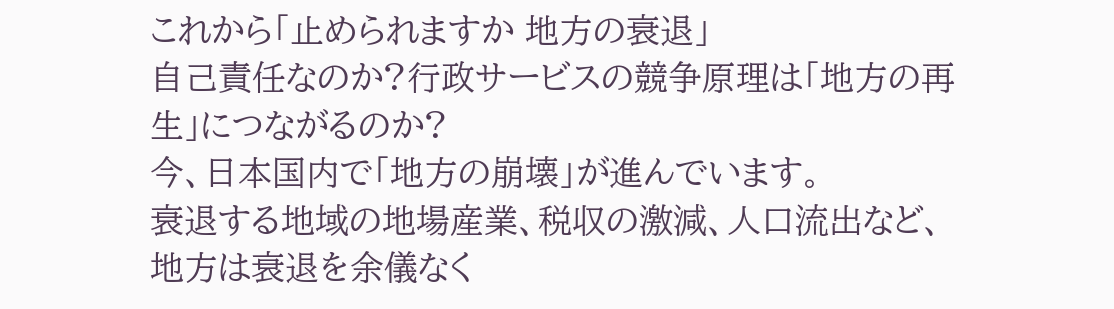これから「止められますか 地方の衰退」
自己責任なのか?行政サービスの競争原理は「地方の再生」につながるのか?
今、日本国内で「地方の崩壊」が進んでいます。
衰退する地域の地場産業、税収の激減、人口流出など、地方は衰退を余儀なく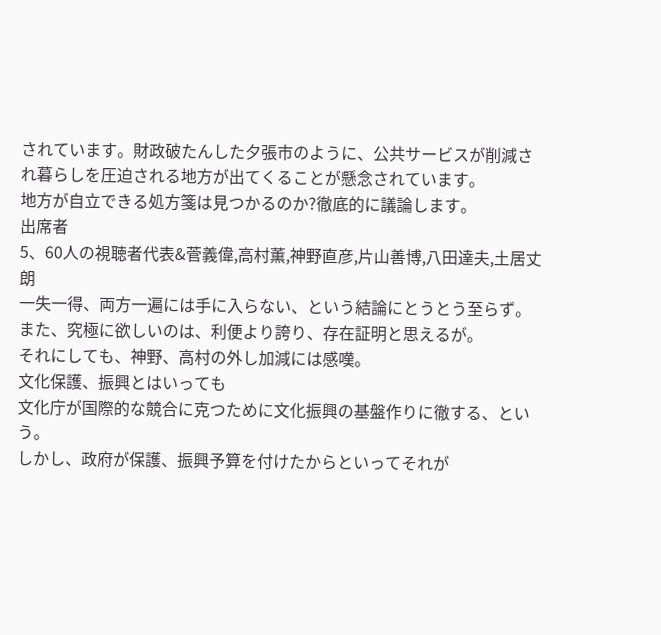されています。財政破たんした夕張市のように、公共サービスが削減され暮らしを圧迫される地方が出てくることが懸念されています。
地方が自立できる処方箋は見つかるのか?徹底的に議論します。
出席者
5、60人の視聴者代表&菅義偉,高村薫,神野直彦,片山善博,八田達夫,土居丈朗
一失一得、両方一遍には手に入らない、という結論にとうとう至らず。
また、究極に欲しいのは、利便より誇り、存在証明と思えるが。
それにしても、神野、高村の外し加減には感嘆。
文化保護、振興とはいっても
文化庁が国際的な競合に克つために文化振興の基盤作りに徹する、という。
しかし、政府が保護、振興予算を付けたからといってそれが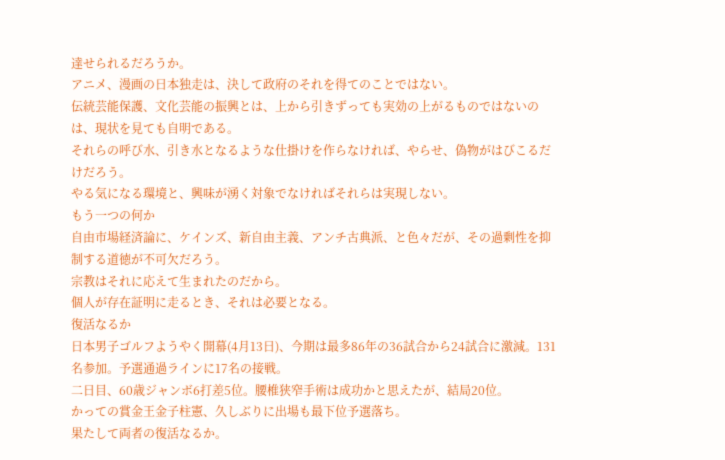達せられるだろうか。
アニメ、漫画の日本独走は、決して政府のそれを得てのことではない。
伝統芸能保護、文化芸能の振興とは、上から引きずっても実効の上がるものではないのは、現状を見ても自明である。
それらの呼び水、引き水となるような仕掛けを作らなければ、やらせ、偽物がはびこるだけだろう。
やる気になる環境と、興味が湧く対象でなければそれらは実現しない。
もう一つの何か
自由市場経済論に、ケインズ、新自由主義、アンチ古典派、と色々だが、その過剰性を抑制する道徳が不可欠だろう。
宗教はそれに応えて生まれたのだから。
個人が存在証明に走るとき、それは必要となる。
復活なるか
日本男子ゴルフようやく開幕(4月13日)、今期は最多86年の36試合から24試合に激減。131名参加。予選通過ラインに17名の接戦。
二日目、60歳ジャンボ6打差5位。腰椎狭窄手術は成功かと思えたが、結局20位。
かっての賞金王金子柱憲、久しぶりに出場も最下位予選落ち。
果たして両者の復活なるか。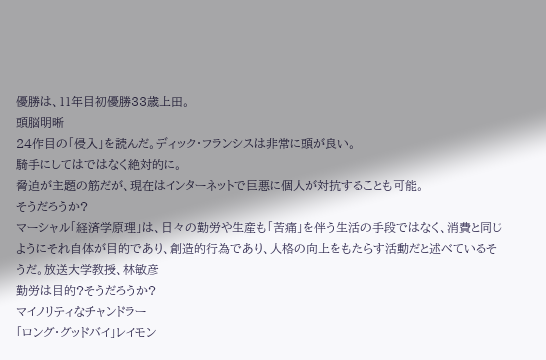優勝は、11年目初優勝33歳上田。
頭脳明晰
24作目の「侵入」を読んだ。ディック・フランシスは非常に頭が良い。
騎手にしてはではなく絶対的に。
脅迫が主題の筋だが、現在はインターネットで巨悪に個人が対抗することも可能。
そうだろうか?
マーシャル「経済学原理」は、日々の勤労や生産も「苦痛」を伴う生活の手段ではなく、消費と同じようにそれ自体が目的であり、創造的行為であり、人格の向上をもたらす活動だと述べているそうだ。放送大学教授、林敏彦
勤労は目的?そうだろうか?
マイノリティなチャンドラー
「ロング・グッドバイ」レイモン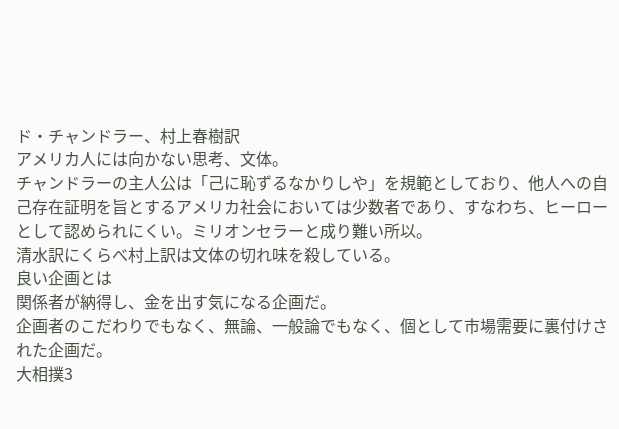ド・チャンドラー、村上春樹訳
アメリカ人には向かない思考、文体。
チャンドラーの主人公は「己に恥ずるなかりしや」を規範としており、他人への自己存在証明を旨とするアメリカ社会においては少数者であり、すなわち、ヒーローとして認められにくい。ミリオンセラーと成り難い所以。
清水訳にくらべ村上訳は文体の切れ味を殺している。
良い企画とは
関係者が納得し、金を出す気になる企画だ。
企画者のこだわりでもなく、無論、一般論でもなく、個として市場需要に裏付けされた企画だ。
大相撲3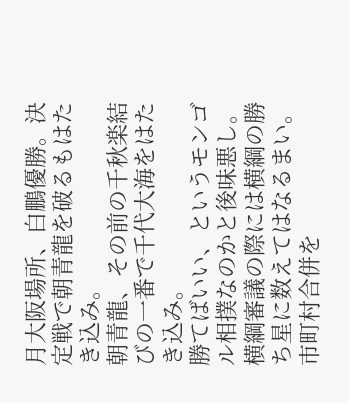月大阪場所、白鵬優勝。決定戦で朝青龍を破るもはたき込み。
朝青龍、その前の千秋楽結びの一番で千代大海をはたき込み。
勝てばいい、というモンゴル相撲なのかと後味悪し。
横綱審議の際には横綱の勝ち星に数えてはなるまい。
市町村合併を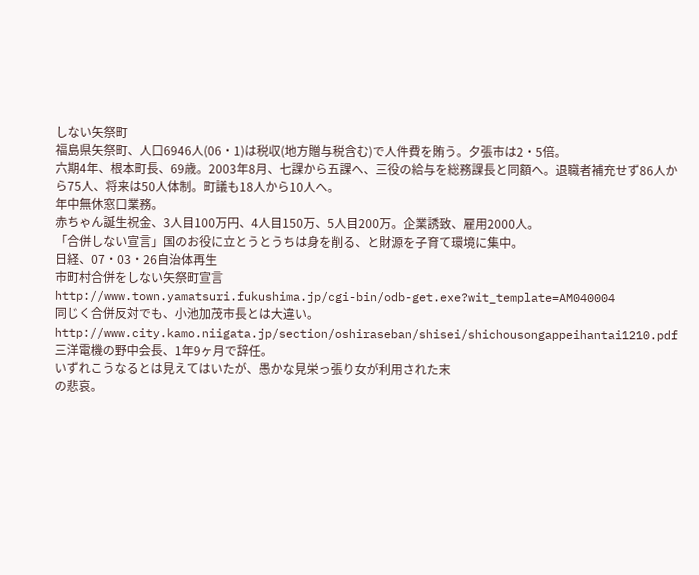しない矢祭町
福島県矢祭町、人口6946人(06・1)は税収(地方贈与税含む)で人件費を賄う。夕張市は2・5倍。
六期4年、根本町長、69歳。2003年8月、七課から五課へ、三役の給与を総務課長と同額へ。退職者補充せず86人から75人、将来は50人体制。町議も18人から10人へ。
年中無休窓口業務。
赤ちゃん誕生祝金、3人目100万円、4人目150万、5人目200万。企業誘致、雇用2000人。
「合併しない宣言」国のお役に立とうとうちは身を削る、と財源を子育て環境に集中。
日経、07・03・26自治体再生
市町村合併をしない矢祭町宣言
http://www.town.yamatsuri.fukushima.jp/cgi-bin/odb-get.exe?wit_template=AM040004
同じく合併反対でも、小池加茂市長とは大違い。
http://www.city.kamo.niigata.jp/section/oshiraseban/shisei/shichousongappeihantai1210.pdf
三洋電機の野中会長、1年9ヶ月で辞任。
いずれこうなるとは見えてはいたが、愚かな見栄っ張り女が利用された末
の悲哀。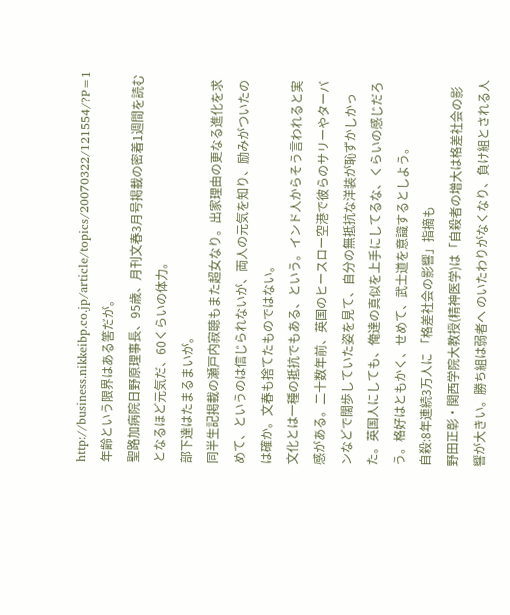http://business.nikkeibp.co.jp/article/topics/20070322/121554/?P=1
年齢という限界はある筈だが。
聖路加病院日野原理事長、95歳、月刊文春3月号掲載の密着1週間を読むとなるほど元気だ、60くらいの体力。
部下達はたまるまいが。
同半生記掲載の瀬戸内寂聴もまた超女なり。出家理由の更なる進化を求めて、というのは信じられないが、両人の元気を知り、励みがついたのは確か。文春も捨てたものではない。
文化とは一種の抵抗でもある、という。インド人からそう言われると実感がある。二十数年前、英国のヒースロー空港で彼らのサリーやターバンなどで闊歩していた姿を見て、自分の無抵抗な洋装が恥ずかしかった。英国人にしても、俺達の真似を上手にしてるな、くらいの感じだろう。格好はともかく、せめて、武士道を意識するとしよう。
自殺:8年連続3万人に 「格差社会の影響」指摘も
野田正彰・関西学院大教授(精神医学)は「自殺者の増大は格差社会の影響が大きい。勝ち組は弱者へ のいたわりがなくなり、負け組とされる人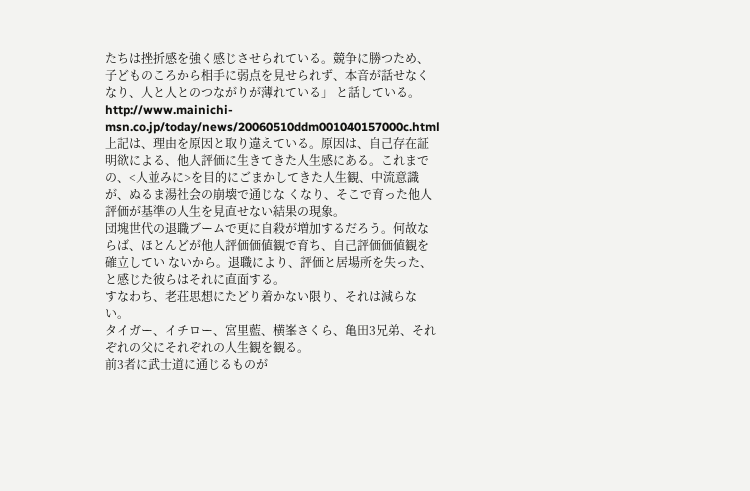たちは挫折感を強く感じさせられている。競争に勝つため、 子どものころから相手に弱点を見せられず、本音が話せなくなり、人と人とのつながりが薄れている」 と話している。 http://www.mainichi-msn.co.jp/today/news/20060510ddm001040157000c.html
上記は、理由を原因と取り違えている。原因は、自己存在証明欲による、他人評価に生きてきた人生感にある。これまでの、<人並みに>を目的にごまかしてきた人生観、中流意識が、ぬるま湯社会の崩壊で通じな くなり、そこで育った他人評価が基準の人生を見直せない結果の現象。
団塊世代の退職ブームで更に自殺が増加するだろう。何故ならば、ほとんどが他人評価価値観で育ち、自己評価価値観を確立してい ないから。退職により、評価と居場所を失った、と感じた彼らはそれに直面する。
すなわち、老荘思想にたどり着かない限り、それは減らない。
タイガー、イチロー、宮里藍、横峯さくら、亀田3兄弟、それぞれの父にそれぞれの人生観を観る。
前3者に武士道に通じるものが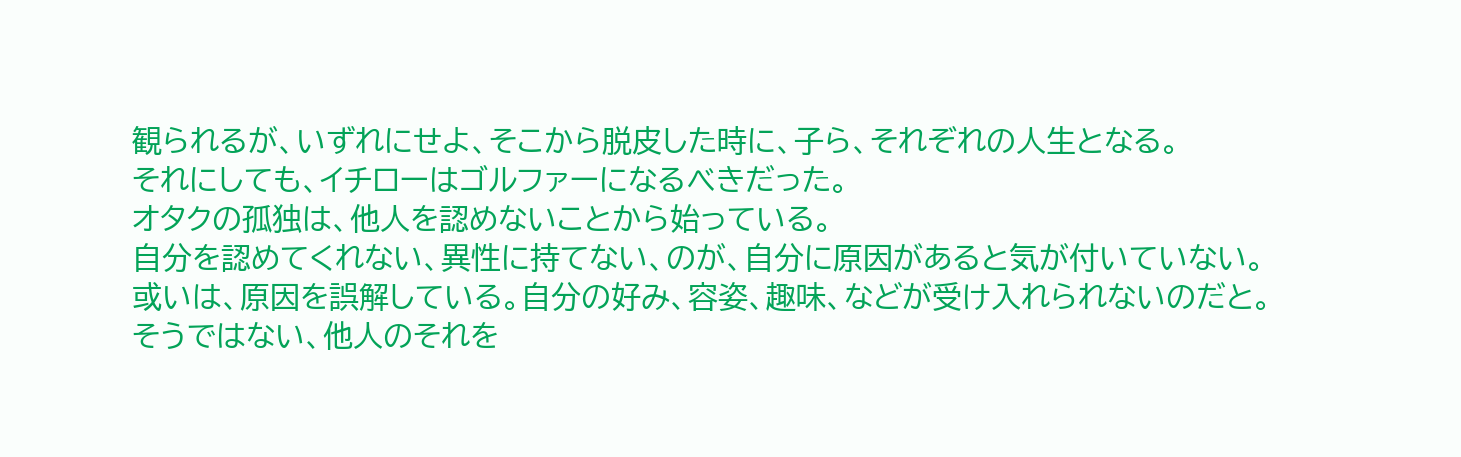観られるが、いずれにせよ、そこから脱皮した時に、子ら、それぞれの人生となる。
それにしても、イチローはゴルファーになるべきだった。
オタクの孤独は、他人を認めないことから始っている。
自分を認めてくれない、異性に持てない、のが、自分に原因があると気が付いていない。
或いは、原因を誤解している。自分の好み、容姿、趣味、などが受け入れられないのだと。
そうではない、他人のそれを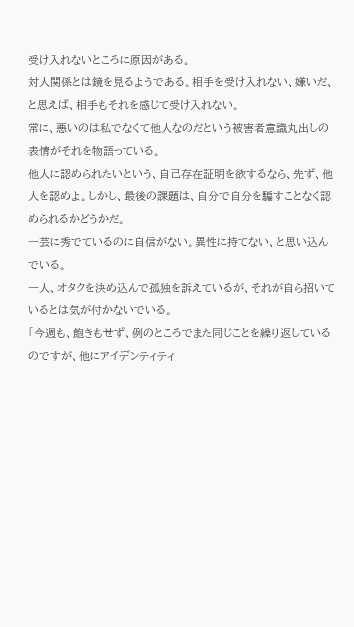受け入れないところに原因がある。
対人関係とは鏡を見るようである。相手を受け入れない、嫌いだ、と思えば、相手もそれを感じて受け入れない。
常に、悪いのは私でなくて他人なのだという被害者意識丸出しの表情がそれを物語っている。
他人に認められたいという、自己存在証明を欲するなら、先ず、他人を認めよ。しかし、最後の課題は、自分で自分を騙すことなく認められるかどうかだ。
一芸に秀でているのに自信がない。異性に持てない、と思い込んでいる。
一人、オタクを決め込んで孤独を訴えているが、それが自ら招いているとは気が付かないでいる。
「今週も、飽きもせず、例のところでまた同じことを繰り返しているのですが、他にアイデンティティ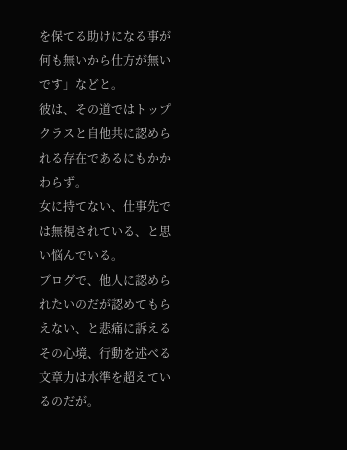を保てる助けになる事が何も無いから仕方が無いです」などと。
彼は、その道ではトップクラスと自他共に認められる存在であるにもかかわらず。
女に持てない、仕事先では無視されている、と思い悩んでいる。
ブログで、他人に認められたいのだが認めてもらえない、と悲痛に訴えるその心境、行動を述べる文章力は水準を超えているのだが。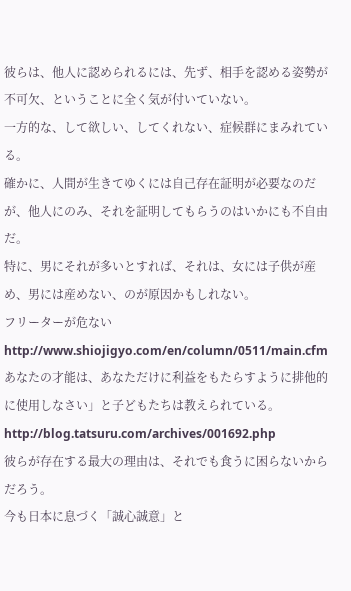彼らは、他人に認められるには、先ず、相手を認める姿勢が不可欠、ということに全く気が付いていない。
一方的な、して欲しい、してくれない、症候群にまみれている。
確かに、人間が生きてゆくには自己存在証明が必要なのだが、他人にのみ、それを証明してもらうのはいかにも不自由だ。
特に、男にそれが多いとすれば、それは、女には子供が産め、男には産めない、のが原因かもしれない。
フリーターが危ない
http://www.shiojigyo.com/en/column/0511/main.cfm
あなたの才能は、あなただけに利益をもたらすように排他的に使用しなさい」と子どもたちは教えられている。
http://blog.tatsuru.com/archives/001692.php
彼らが存在する最大の理由は、それでも食うに困らないからだろう。
今も日本に息づく「誠心誠意」と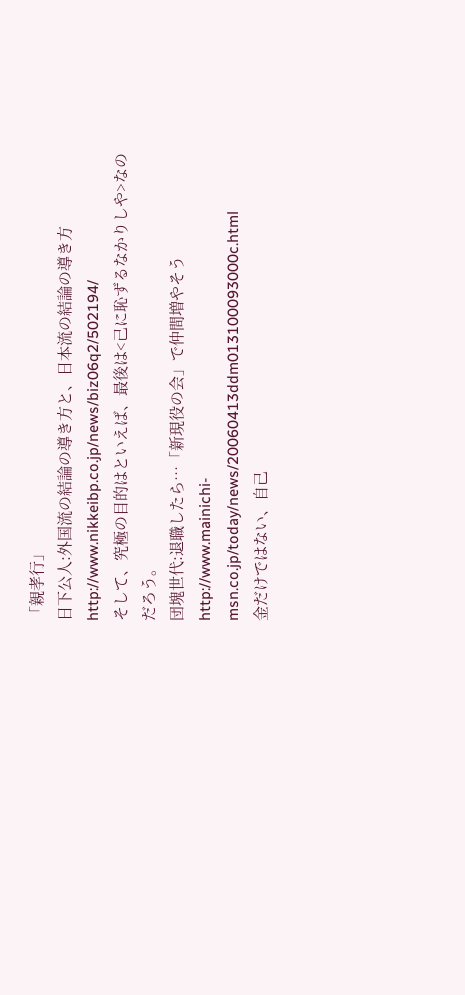「親孝行」
日下公人:外国流の結論の導き方と、日本流の結論の導き方
http://www.nikkeibp.co.jp/news/biz06q2/502194/
そして、究極の目的はといえば、最後は<己に恥ずるなかりしや>なのだろう。
団塊世代:退職したら…「新現役の会」で仲間増やそう
http://www.mainichi-msn.co.jp/today/news/20060413ddm013100093000c.html
金だけではない、自己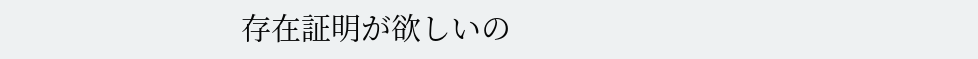存在証明が欲しいの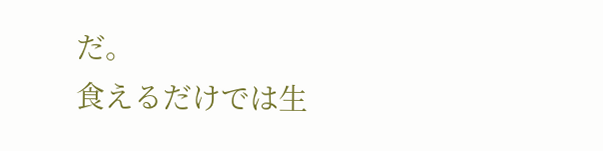だ。
食えるだけでは生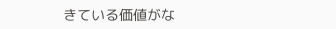きている価値がな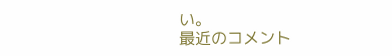い。
最近のコメント